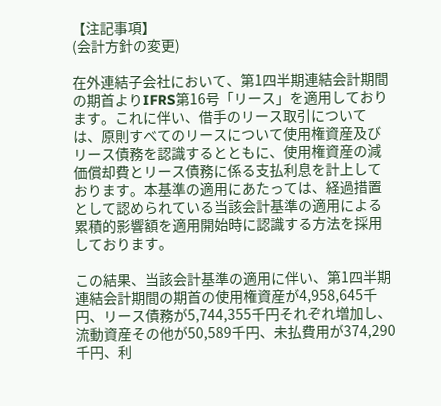【注記事項】
(会計方針の変更)

在外連結子会社において、第1四半期連結会計期間の期首よりIFRS第16号「リース」を適用しております。これに伴い、借手のリース取引については、原則すべてのリースについて使用権資産及びリース債務を認識するとともに、使用権資産の減価償却費とリース債務に係る支払利息を計上しております。本基準の適用にあたっては、経過措置として認められている当該会計基準の適用による累積的影響額を適用開始時に認識する方法を採用しております。

この結果、当該会計基準の適用に伴い、第1四半期連結会計期間の期首の使用権資産が4,958,645千円、リース債務が5,744,355千円それぞれ増加し、流動資産その他が50,589千円、未払費用が374,290千円、利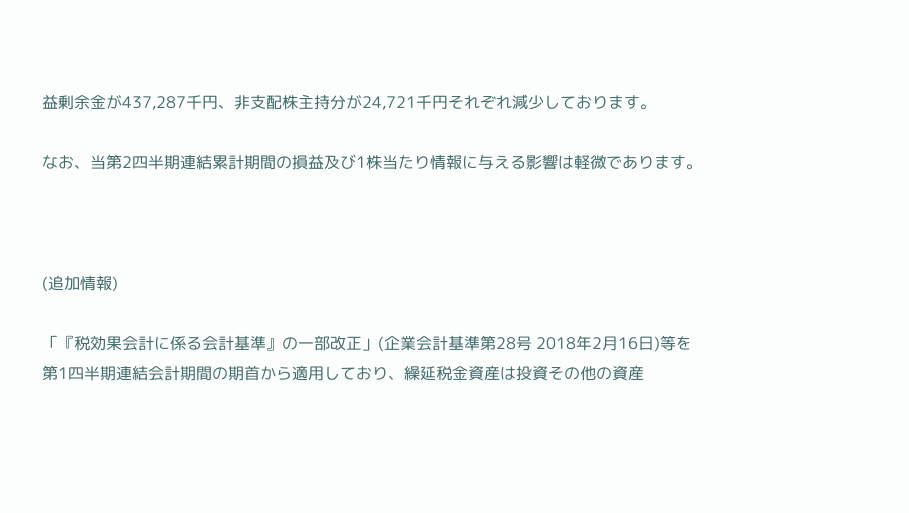益剰余金が437,287千円、非支配株主持分が24,721千円それぞれ減少しております。

なお、当第2四半期連結累計期間の損益及び1株当たり情報に与える影響は軽微であります。



(追加情報)

「『税効果会計に係る会計基準』の一部改正」(企業会計基準第28号 2018年2月16日)等を第1四半期連結会計期間の期首から適用しており、繰延税金資産は投資その他の資産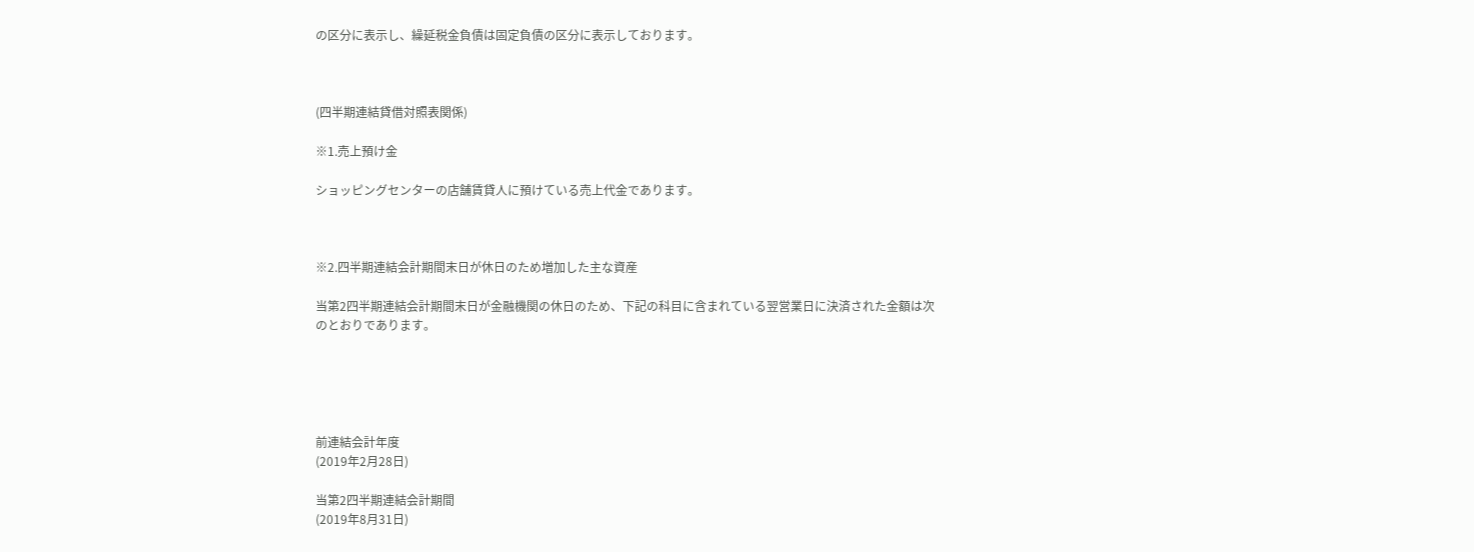の区分に表示し、繰延税金負債は固定負債の区分に表示しております。



(四半期連結貸借対照表関係)

※1.売上預け金

ショッピングセンターの店舗賃貸人に預けている売上代金であります。



※2.四半期連結会計期間末日が休日のため増加した主な資産

当第2四半期連結会計期間末日が金融機関の休日のため、下記の科目に含まれている翌営業日に決済された金額は次のとおりであります。





前連結会計年度
(2019年2月28日)

当第2四半期連結会計期間
(2019年8月31日)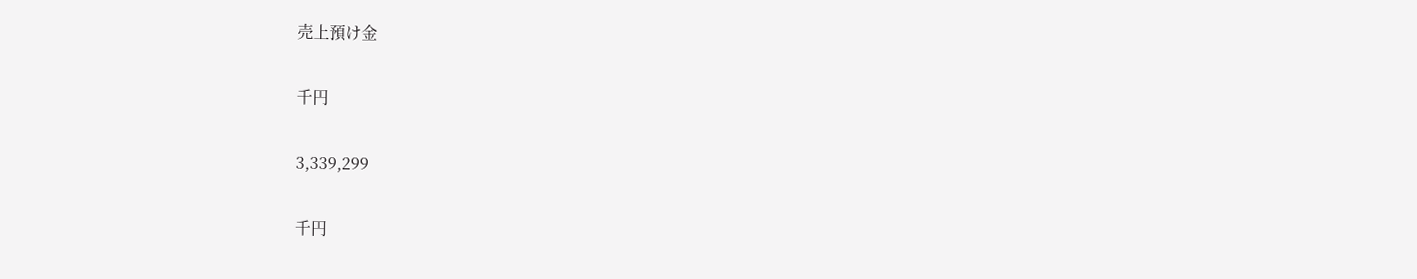売上預け金

千円

3,339,299

千円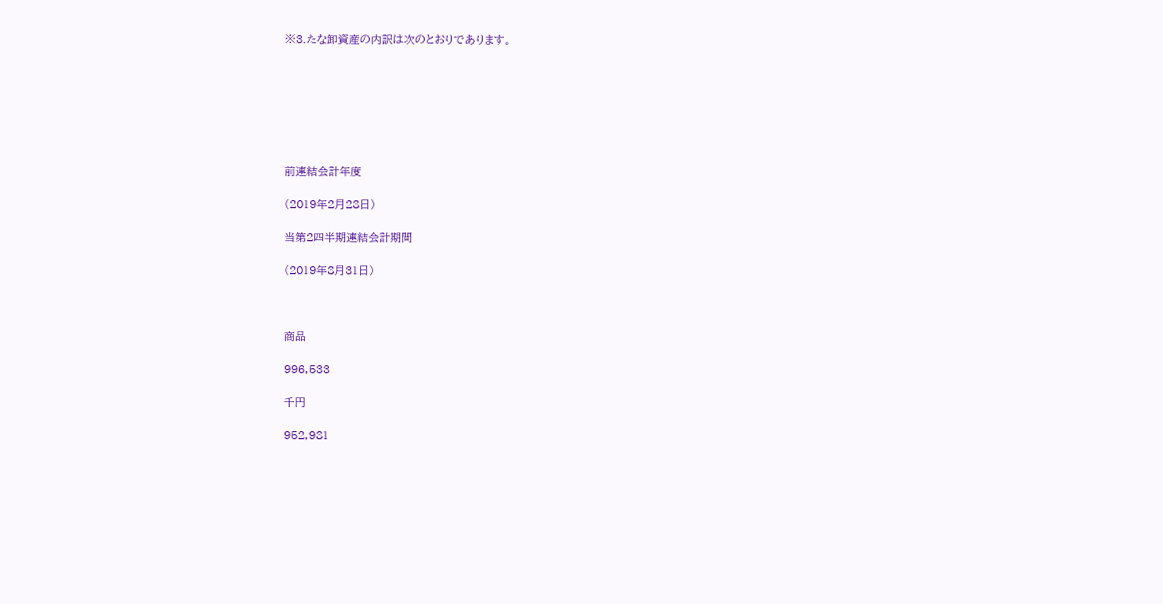※3.たな卸資産の内訳は次のとおりであります。







前連結会計年度

(2019年2月28日)

当第2四半期連結会計期間

(2019年8月31日)



商品

996,533

千円

952,981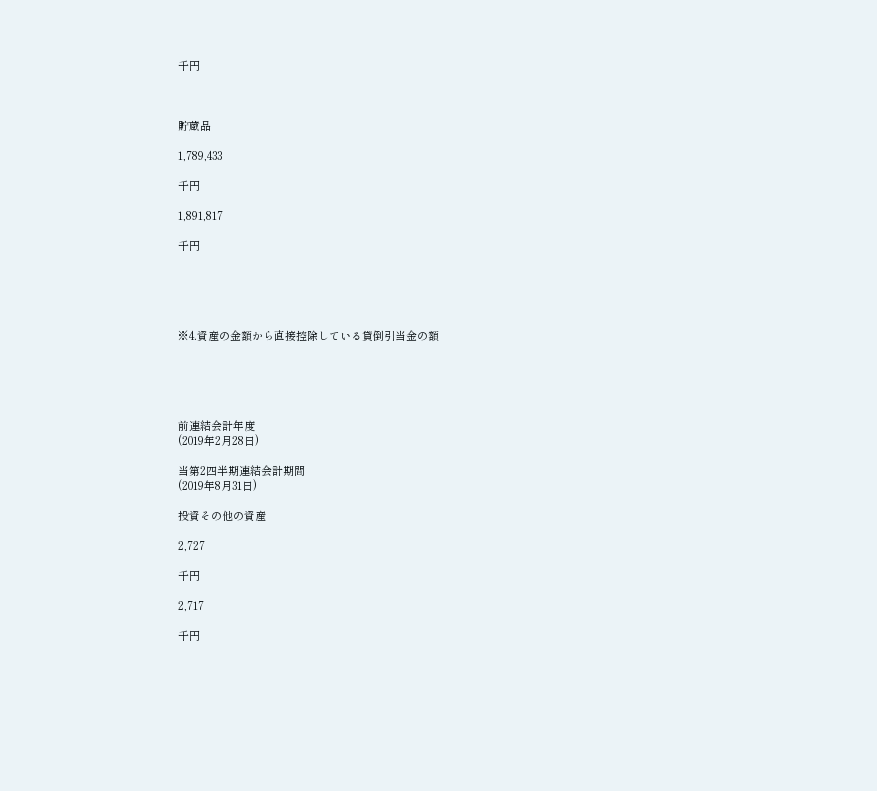千円



貯蔵品

1,789,433

千円

1,891,817

千円





※4.資産の金額から直接控除している貸倒引当金の額





前連結会計年度
(2019年2月28日)

当第2四半期連結会計期間
(2019年8月31日)

投資その他の資産

2,727

千円

2,717

千円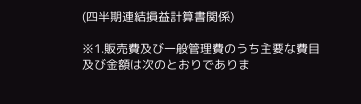(四半期連結損益計算書関係)

※1.販売費及び一般管理費のうち主要な費目及び金額は次のとおりでありま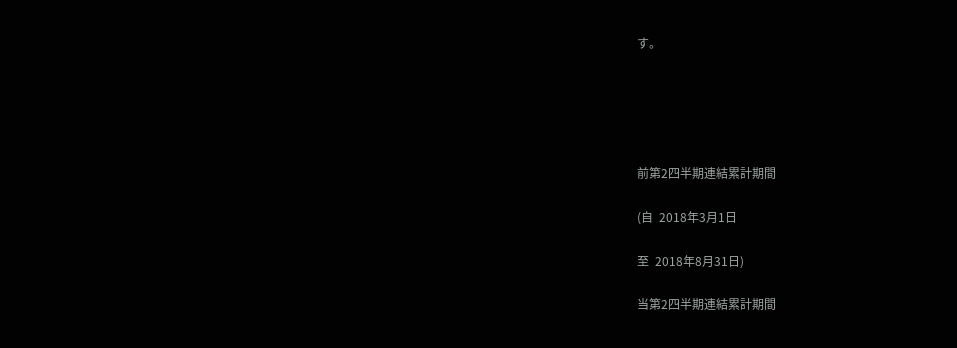す。





前第2四半期連結累計期間

(自  2018年3月1日

至  2018年8月31日)

当第2四半期連結累計期間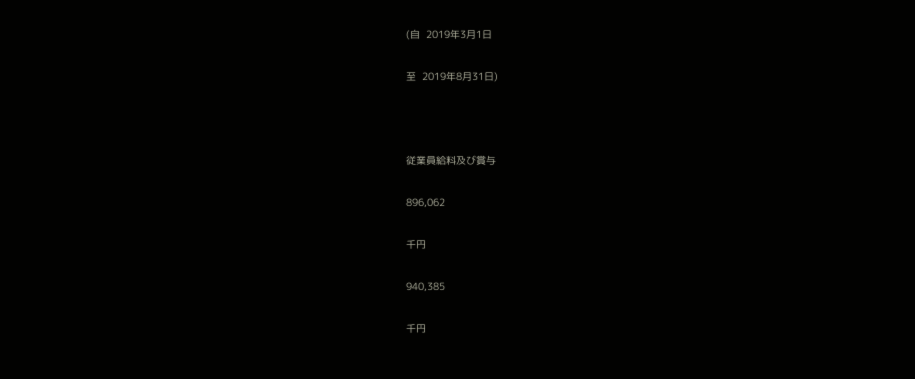(自  2019年3月1日

至  2019年8月31日)



従業員給料及び賞与

896,062

千円

940,385

千円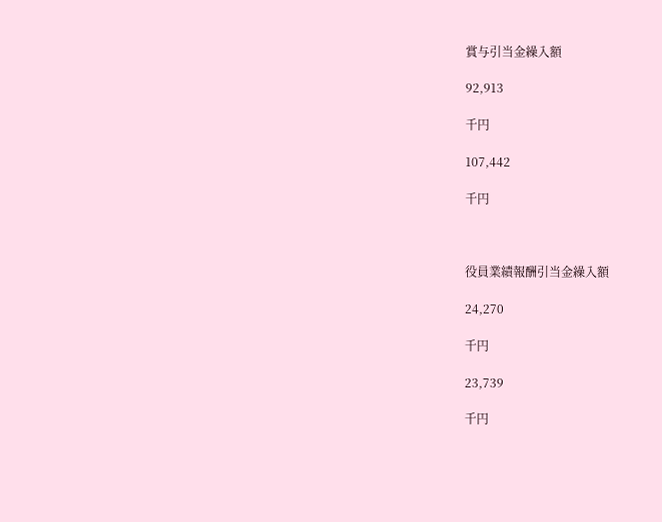賞与引当金繰入額

92,913

千円

107,442

千円



役員業績報酬引当金繰入額

24,270

千円

23,739

千円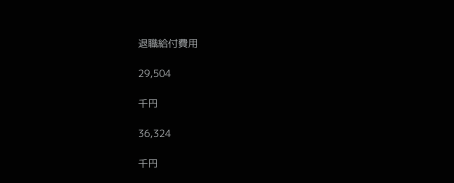退職給付費用

29,504

千円

36,324

千円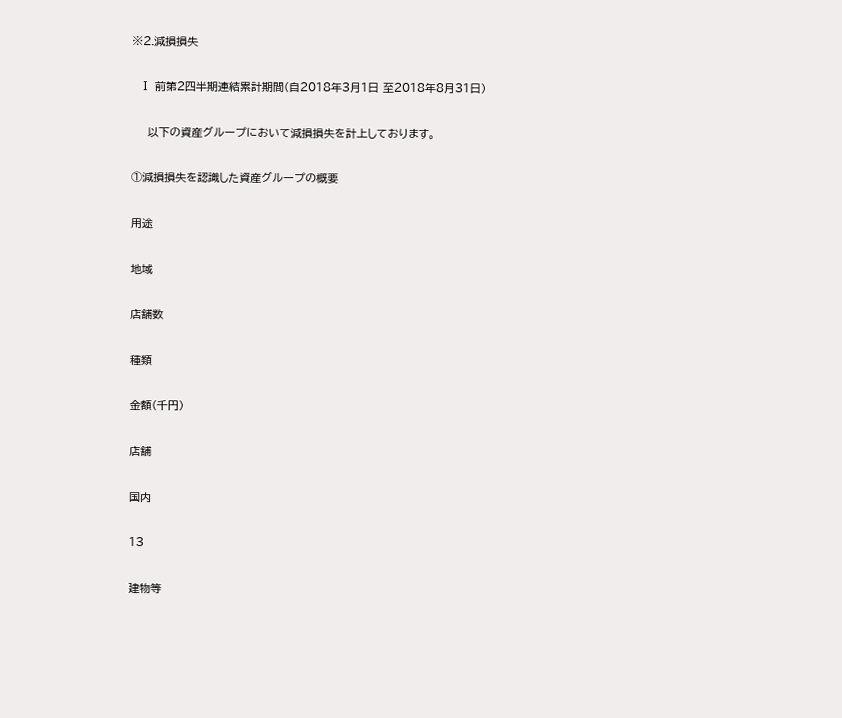※2.減損損失

  Ⅰ 前第2四半期連結累計期間(自2018年3月1日 至2018年8月31日)

    以下の資産グループにおいて減損損失を計上しております。

①減損損失を認識した資産グループの概要

用途

地域

店舗数

種類

金額(千円)

店舗

国内

13

建物等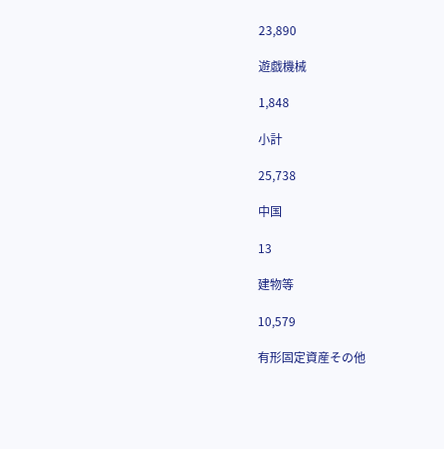23,890

遊戯機械

1,848

小計

25,738

中国

13

建物等

10,579

有形固定資産その他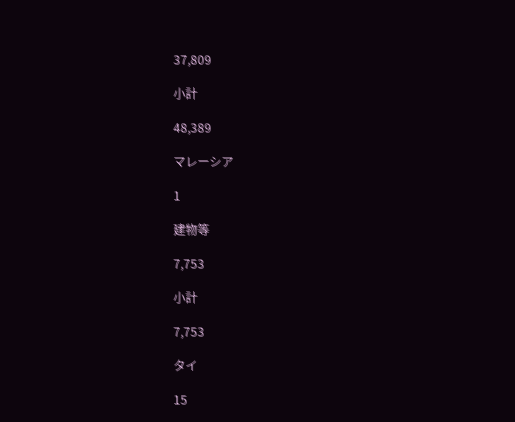37,809

小計

48,389

マレーシア

1

建物等

7,753

小計

7,753

タイ

15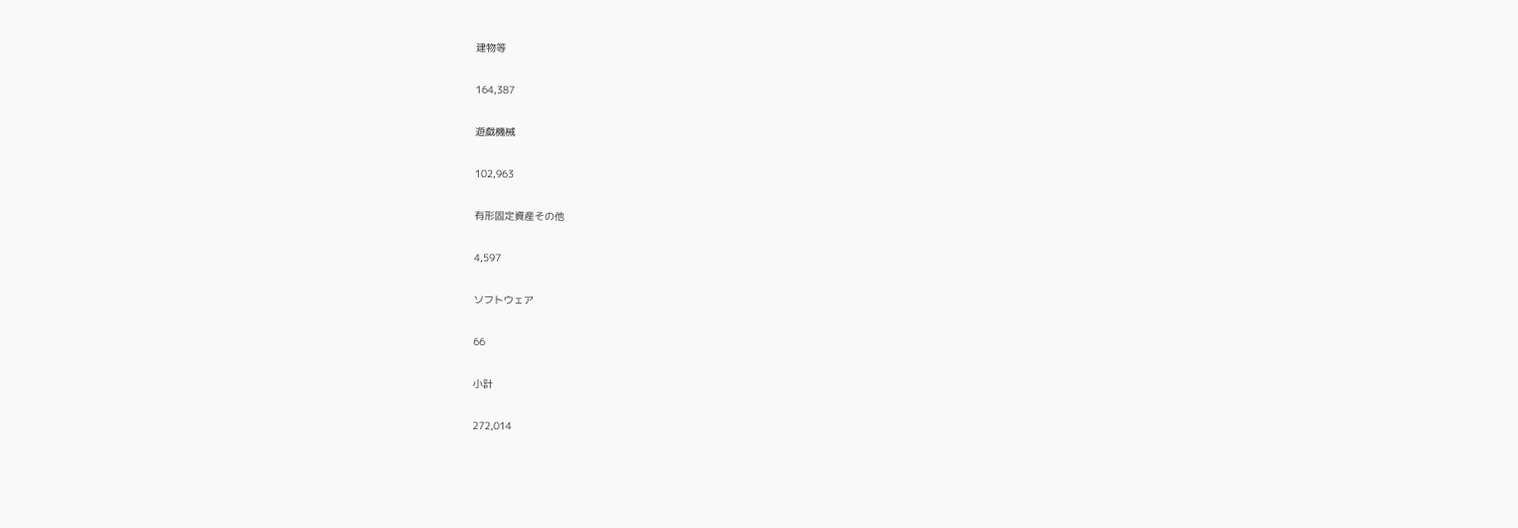建物等

164,387

遊戯機械

102,963

有形固定資産その他

4,597

ソフトウェア

66

小計

272,014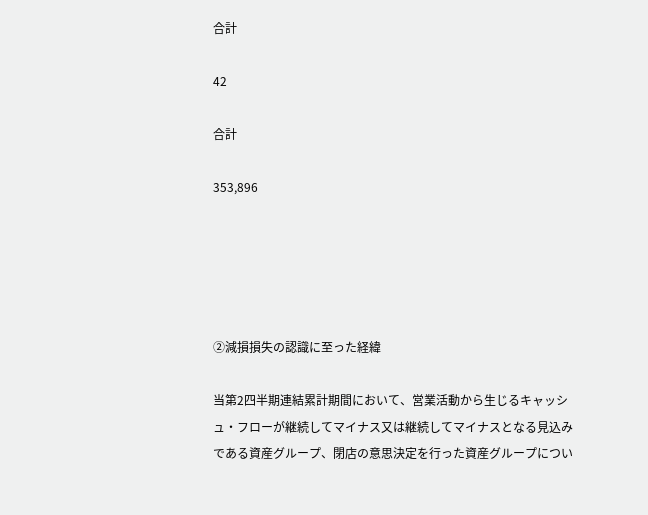合計

42

合計

353,896





②減損損失の認識に至った経緯

当第2四半期連結累計期間において、営業活動から生じるキャッシュ・フローが継続してマイナス又は継続してマイナスとなる見込みである資産グループ、閉店の意思決定を行った資産グループについ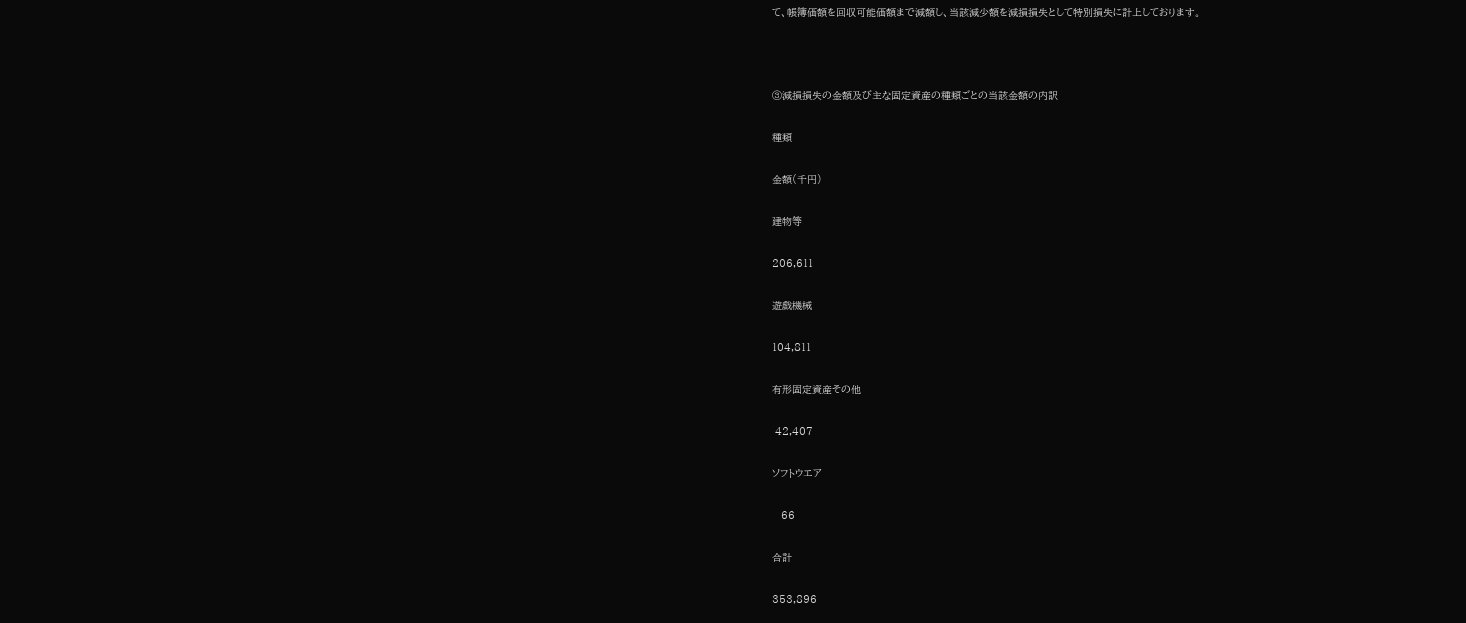て、帳簿価額を回収可能価額まで減額し、当該減少額を減損損失として特別損失に計上しております。



③減損損失の金額及び主な固定資産の種類ごとの当該金額の内訳

種類

金額(千円)

建物等

206,611

遊戯機械

104,811

有形固定資産その他

 42,407

ソフトウエア

   66

合計

353,896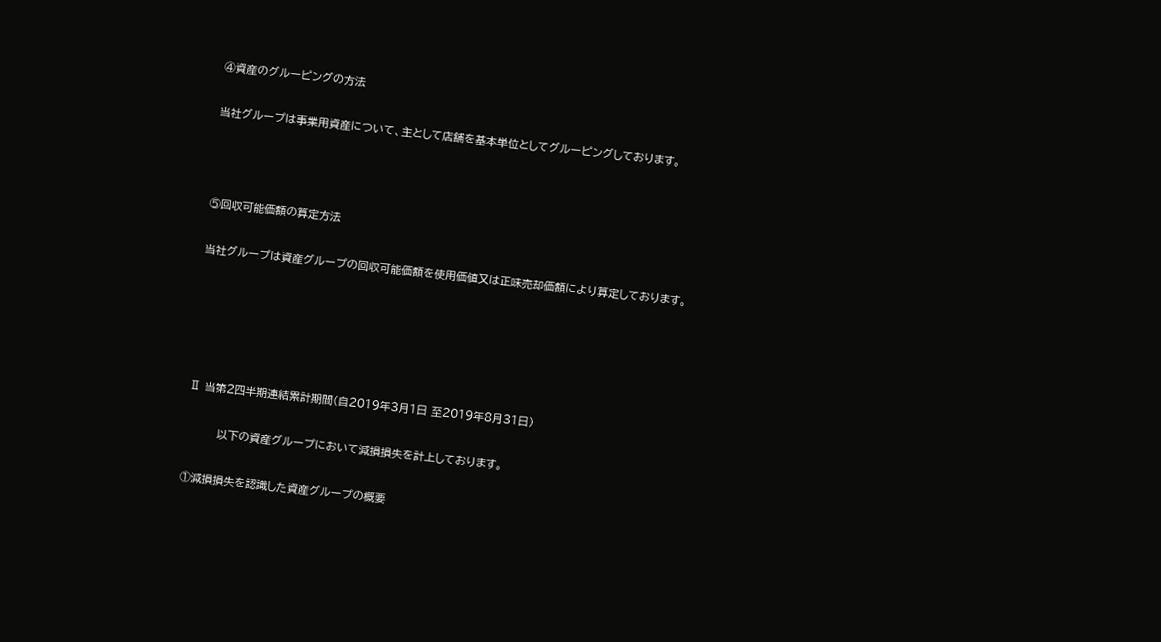④資産のグルーピングの方法

当社グループは事業用資産について、主として店舗を基本単位としてグルーピングしております。



⑤回収可能価額の算定方法

当社グループは資産グループの回収可能価額を使用価値又は正味売却価額により算定しております。





Ⅱ 当第2四半期連結累計期間(自2019年3月1日 至2019年8月31日)

        以下の資産グループにおいて減損損失を計上しております。

①減損損失を認識した資産グループの概要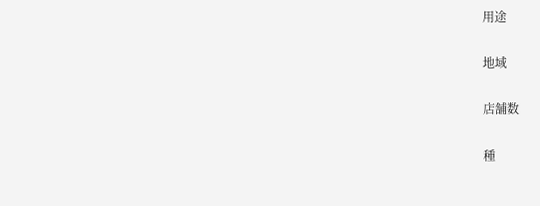用途

地域

店舗数

種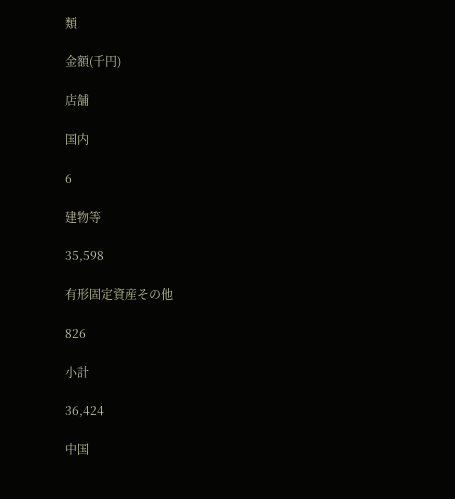類

金額(千円)

店舗

国内

6

建物等

35,598

有形固定資産その他

826

小計

36,424

中国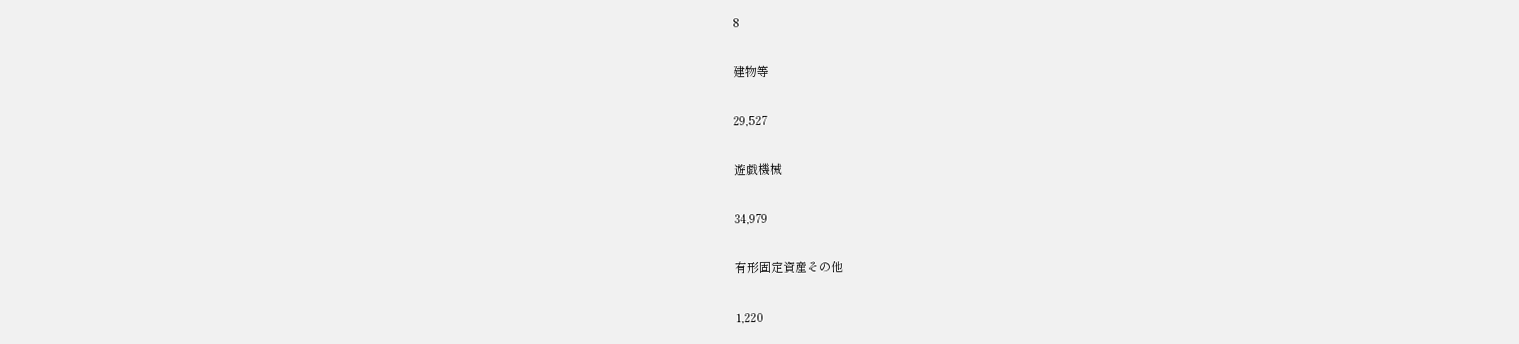8

建物等

29,527

遊戯機械

34,979

有形固定資産その他

1,220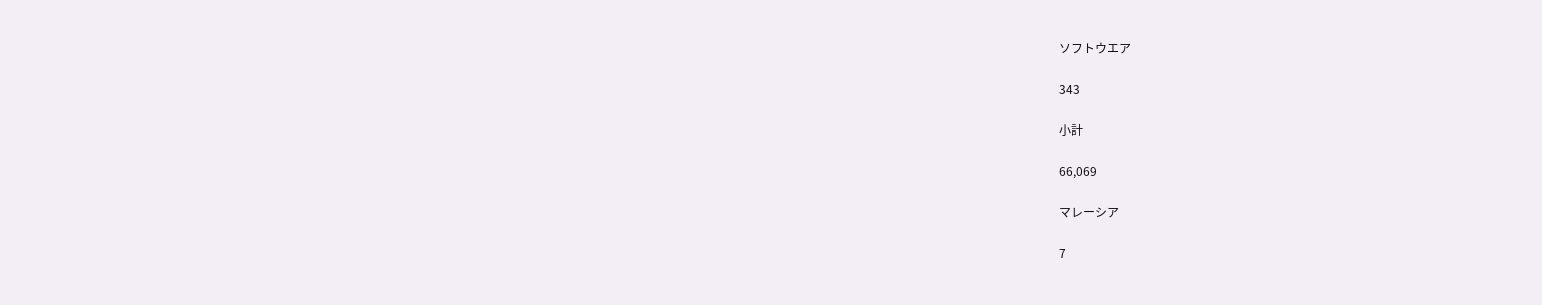ソフトウエア

343

小計

66,069

マレーシア

7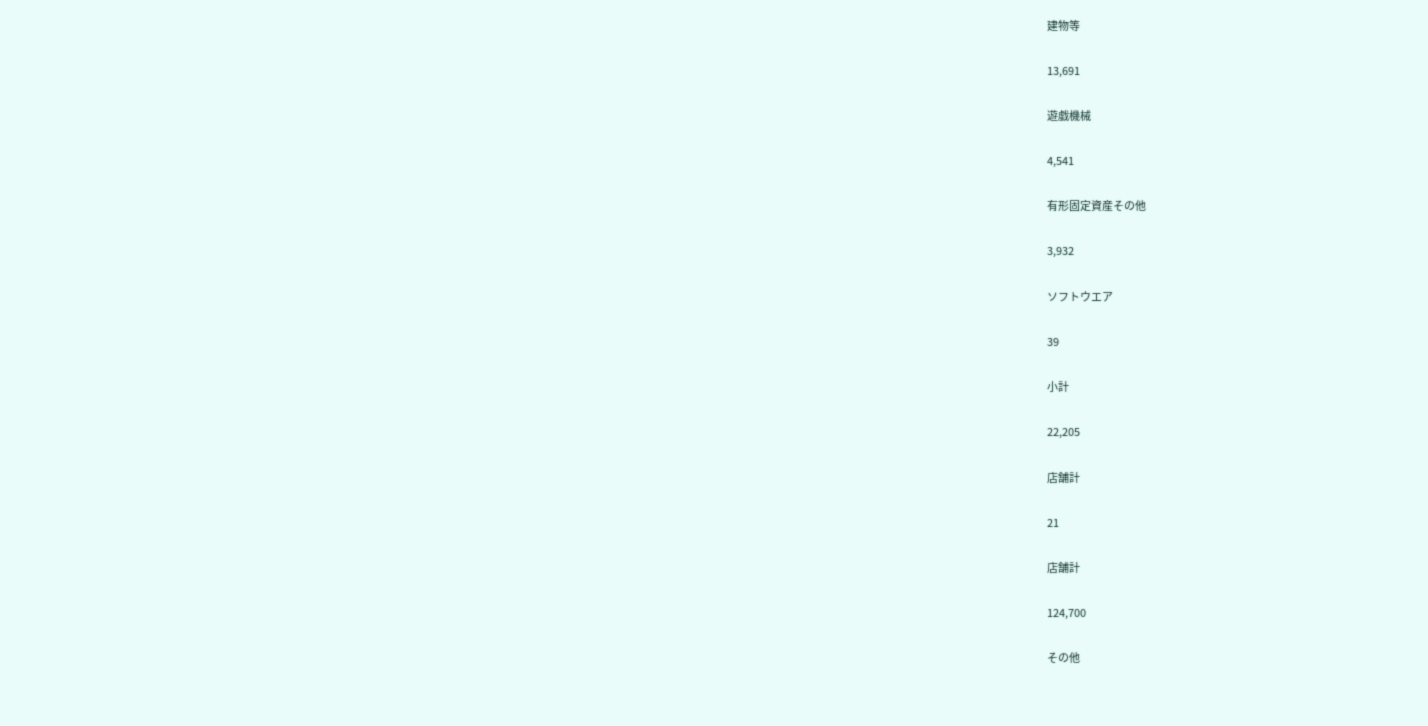建物等

13,691

遊戯機械

4,541

有形固定資産その他

3,932

ソフトウエア

39

小計

22,205

店舗計

21

店舗計

124,700

その他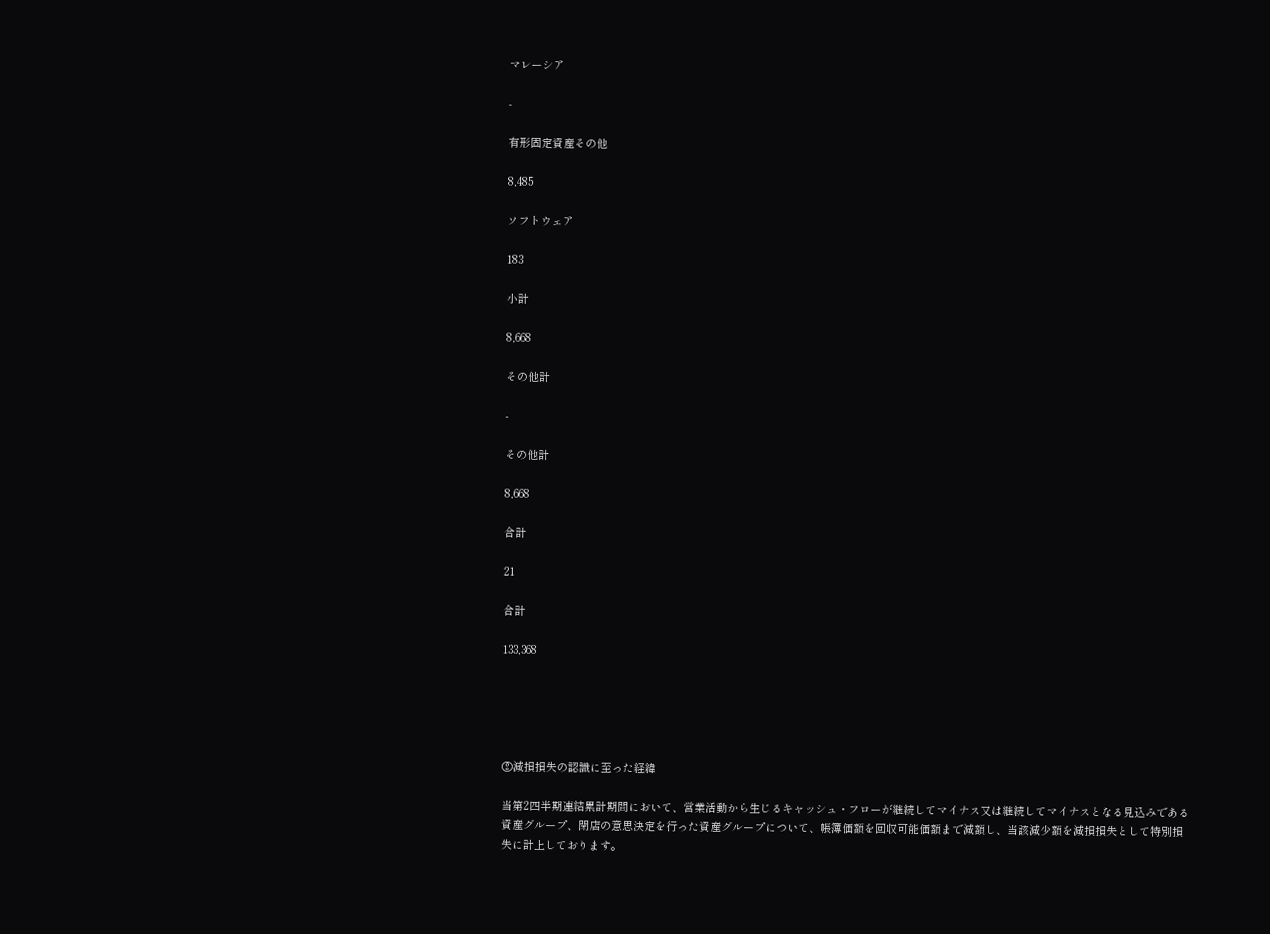マレーシア

-

有形固定資産その他

8,485

ソフトウェア

183

小計

8,668

その他計

-

その他計

8,668

合計

21

合計

133,368





②減損損失の認識に至った経緯

当第2四半期連結累計期間において、営業活動から生じるキャッシュ・フローが継続してマイナス又は継続してマイナスとなる見込みである資産グループ、閉店の意思決定を行った資産グループについて、帳簿価額を回収可能価額まで減額し、当該減少額を減損損失として特別損失に計上しております。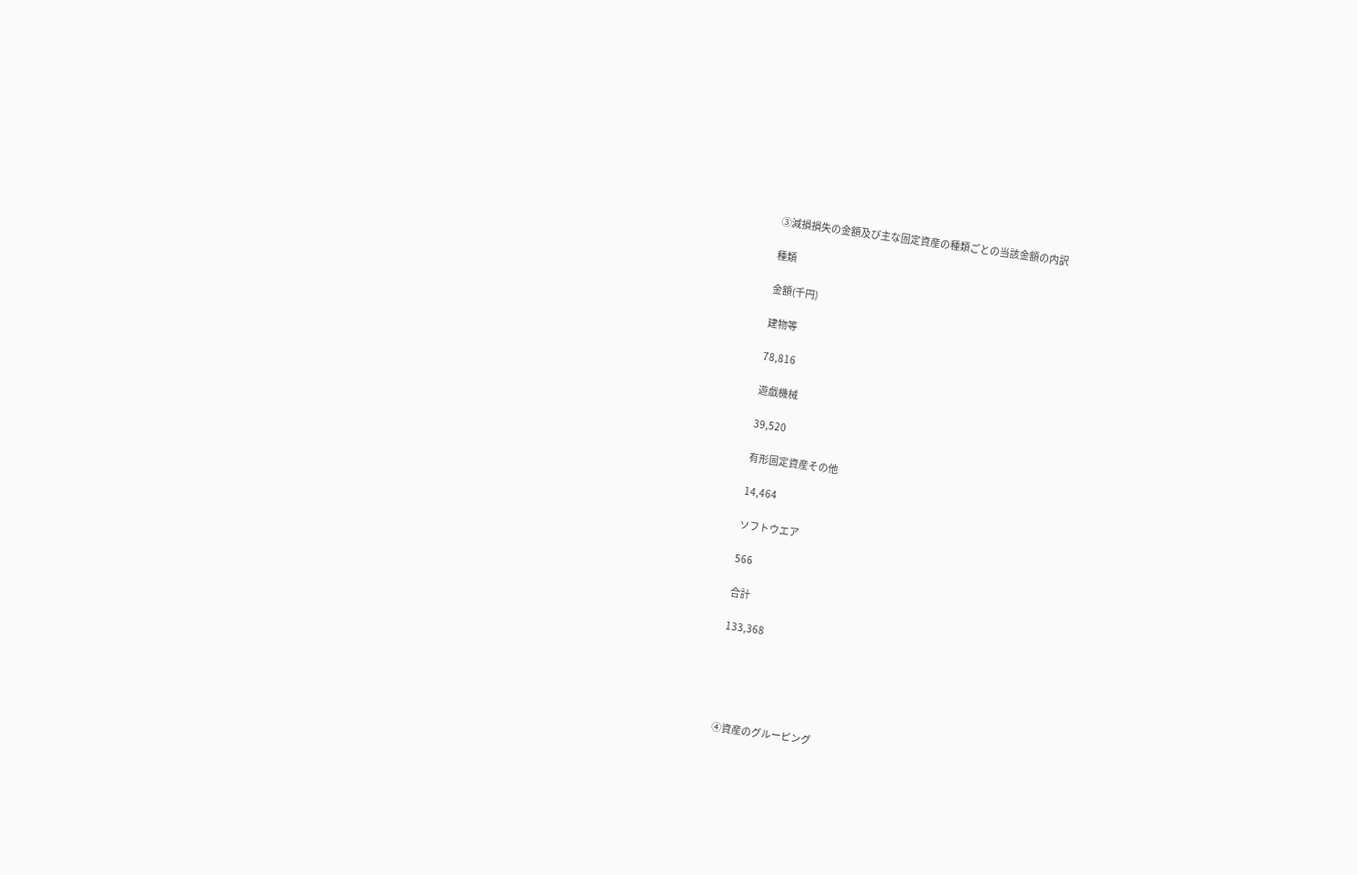③減損損失の金額及び主な固定資産の種類ごとの当該金額の内訳

種類

金額(千円)

建物等

78,816

遊戯機械

39,520

有形固定資産その他

14,464

ソフトウエア

566

合計

133,368





④資産のグルーピング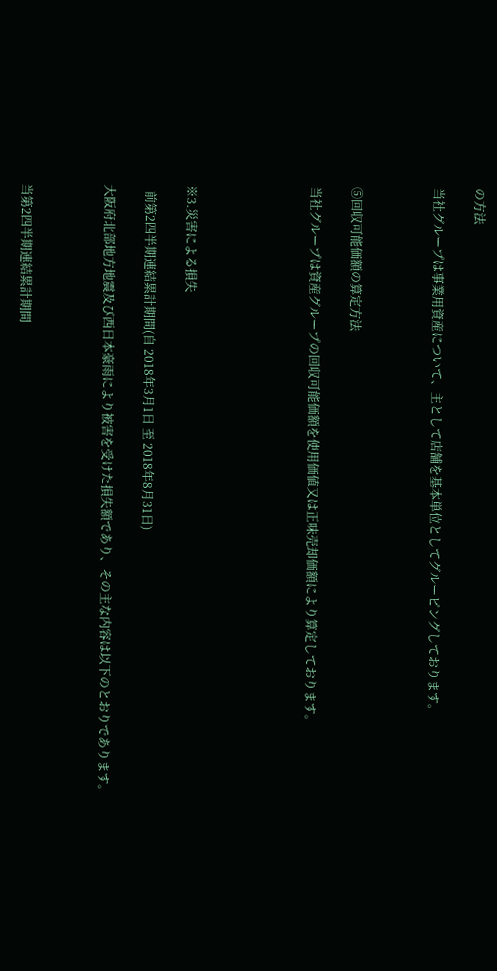の方法

当社グループは事業用資産について、主として店舗を基本単位としてグルーピングしております。



⑤回収可能価額の算定方法

当社グループは資産グループの回収可能価額を使用価値又は正味売却価額により算定しております。





※3.災害による損失

  前第2四半期連結累計期間(自 2018年3月1日 至 2018年8月31日)

大阪府北部地方地震及び西日本豪雨により被害を受けた損失額であり、その主な内容は以下のとおりであります。



当第2四半期連結累計期間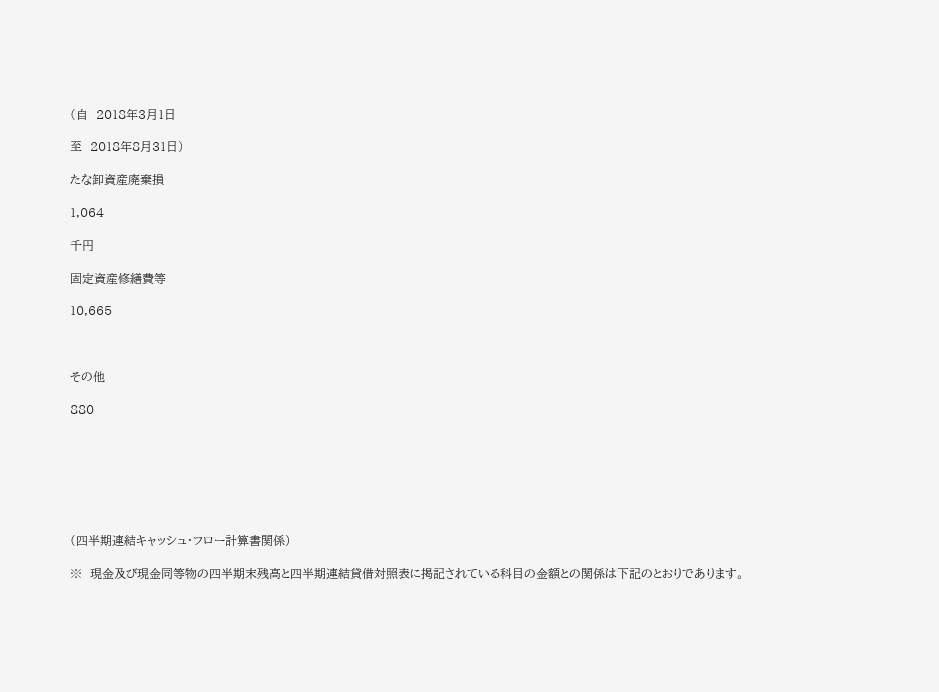(自  2018年3月1日

至  2018年8月31日)

たな卸資産廃棄損

1,064

千円

固定資産修繕費等

10,665



その他

880







(四半期連結キャッシュ・フロー計算書関係)

※  現金及び現金同等物の四半期末残高と四半期連結貸借対照表に掲記されている科目の金額との関係は下記のとおりであります。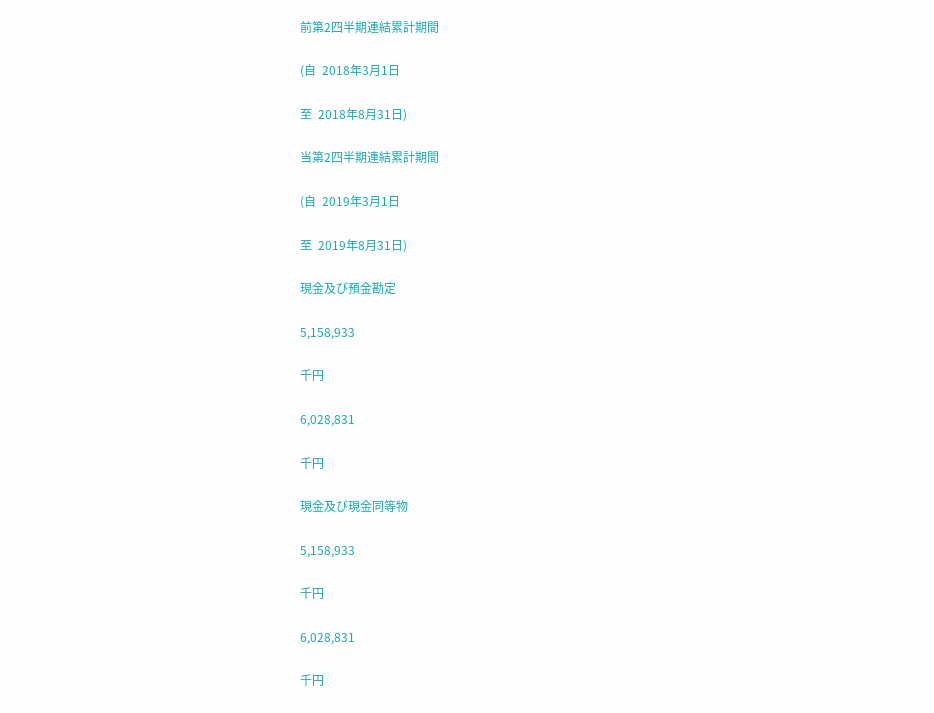前第2四半期連結累計期間

(自  2018年3月1日

至  2018年8月31日)

当第2四半期連結累計期間

(自  2019年3月1日

至  2019年8月31日)

現金及び預金勘定

5,158,933

千円

6,028,831

千円

現金及び現金同等物

5,158,933

千円

6,028,831

千円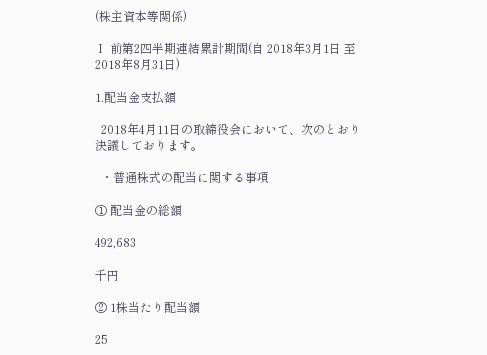(株主資本等関係)

Ⅰ 前第2四半期連結累計期間(自 2018年3月1日 至 2018年8月31日)

1.配当金支払額

  2018年4月11日の取締役会において、次のとおり決議しております。

  ・普通株式の配当に関する事項

① 配当金の総額

492,683

千円

② 1株当たり配当額

25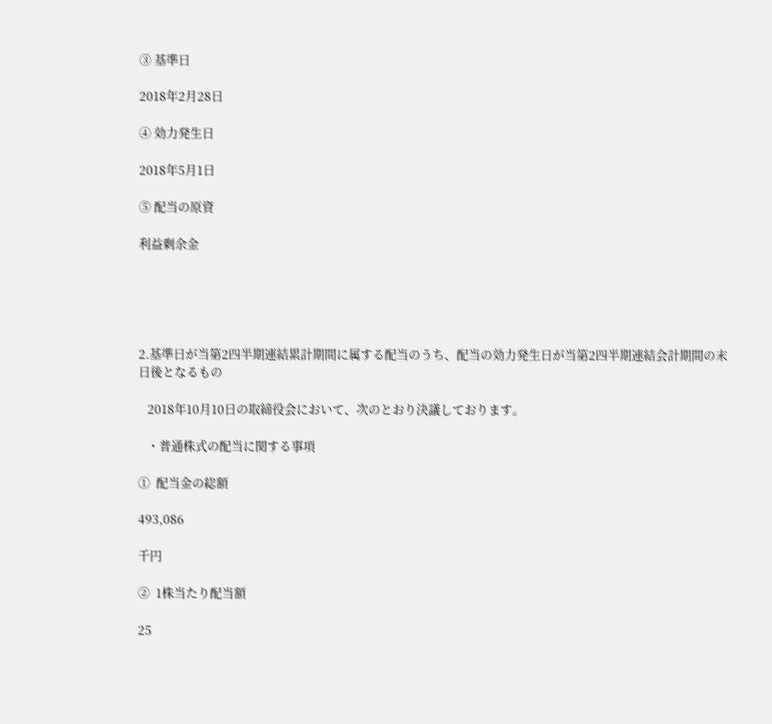③ 基準日

2018年2月28日

④ 効力発生日

2018年5月1日

⑤ 配当の原資

利益剰余金





2.基準日が当第2四半期連結累計期間に属する配当のうち、配当の効力発生日が当第2四半期連結会計期間の末日後となるもの

   2018年10月10日の取締役会において、次のとおり決議しております。

   ・普通株式の配当に関する事項

①  配当金の総額

493,086

千円

②  1株当たり配当額

25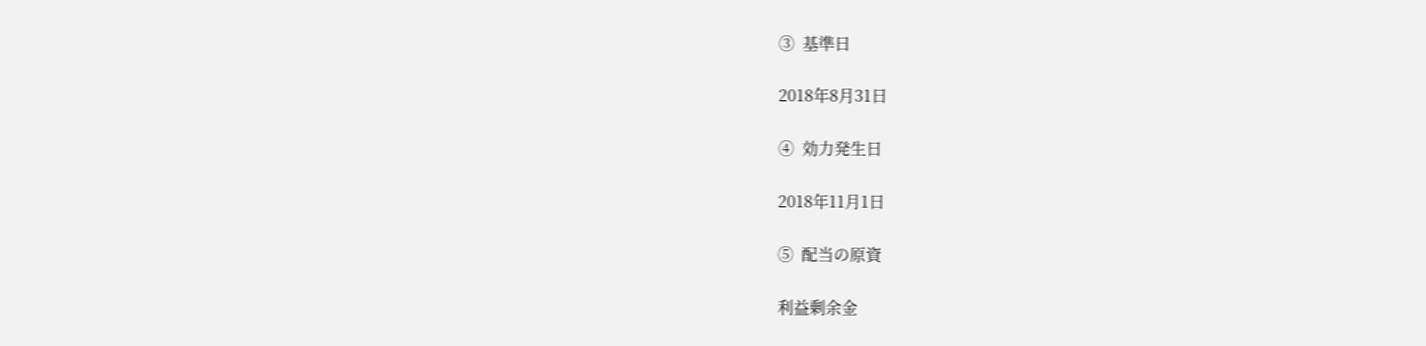③  基準日

2018年8月31日

④  効力発生日

2018年11月1日

⑤  配当の原資

利益剰余金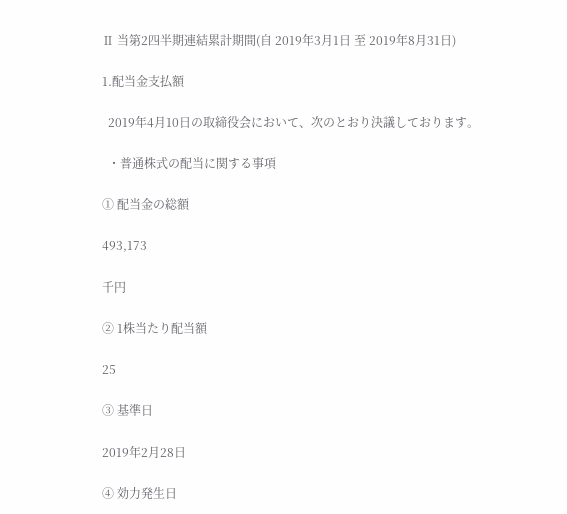Ⅱ 当第2四半期連結累計期間(自 2019年3月1日 至 2019年8月31日)

1.配当金支払額

  2019年4月10日の取締役会において、次のとおり決議しております。

  ・普通株式の配当に関する事項

① 配当金の総額

493,173

千円

② 1株当たり配当額

25

③ 基準日

2019年2月28日

④ 効力発生日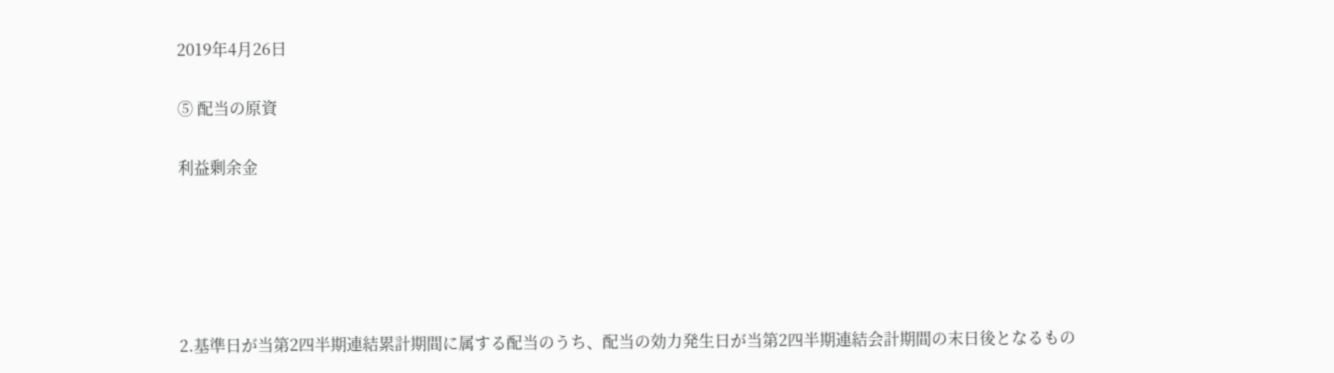2019年4月26日

⑤ 配当の原資

利益剰余金





2.基準日が当第2四半期連結累計期間に属する配当のうち、配当の効力発生日が当第2四半期連結会計期間の末日後となるもの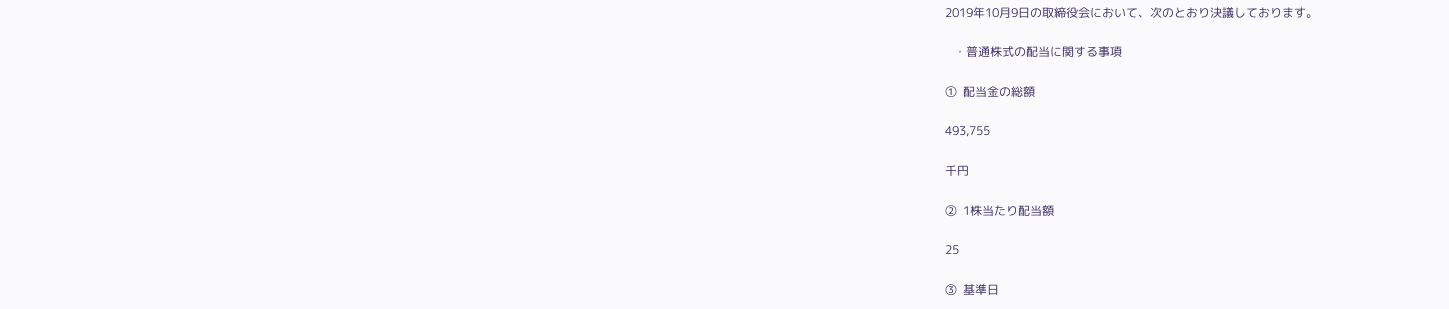2019年10月9日の取締役会において、次のとおり決議しております。

   ・普通株式の配当に関する事項

①  配当金の総額

493,755

千円

②  1株当たり配当額

25

③  基準日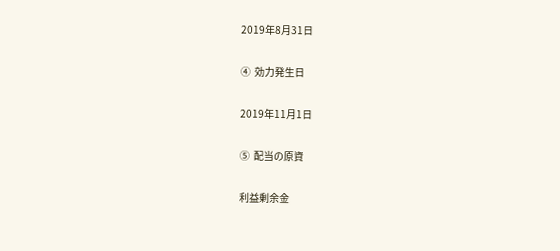2019年8月31日

④  効力発生日

2019年11月1日

⑤  配当の原資

利益剰余金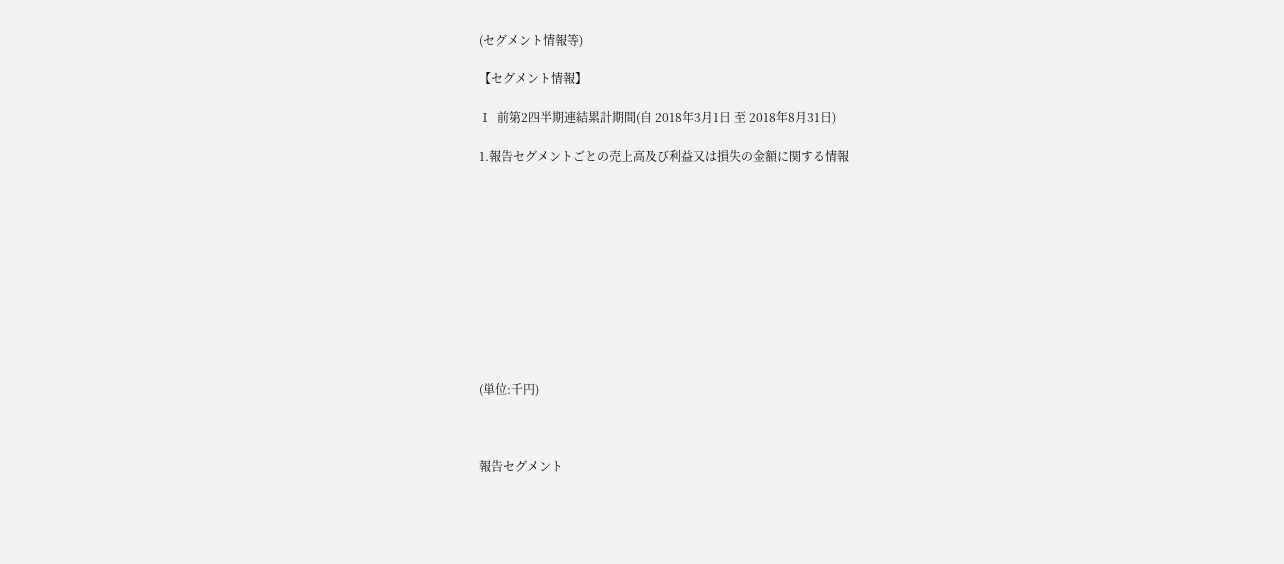(セグメント情報等)

【セグメント情報】

Ⅰ  前第2四半期連結累計期間(自 2018年3月1日 至 2018年8月31日)

1.報告セグメントごとの売上高及び利益又は損失の金額に関する情報











(単位:千円)



報告セグメント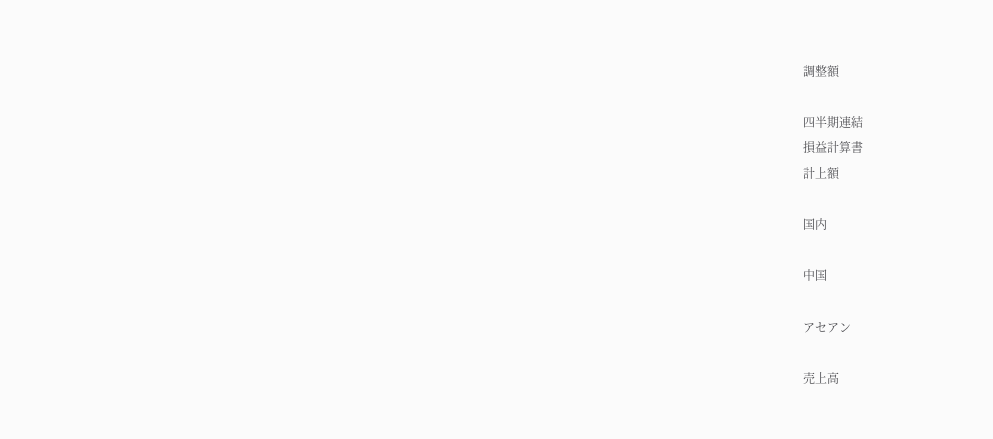調整額

四半期連結
損益計算書
計上額

国内

中国

アセアン

売上高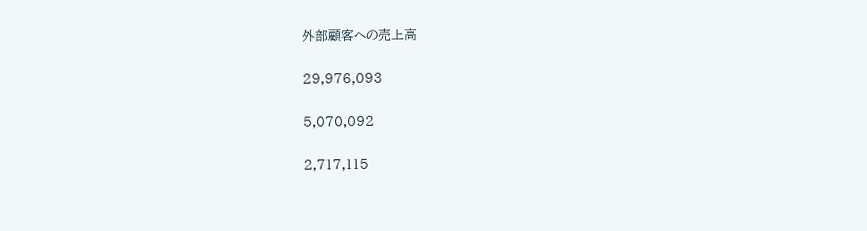外部顧客への売上高

29,976,093

5,070,092

2,717,115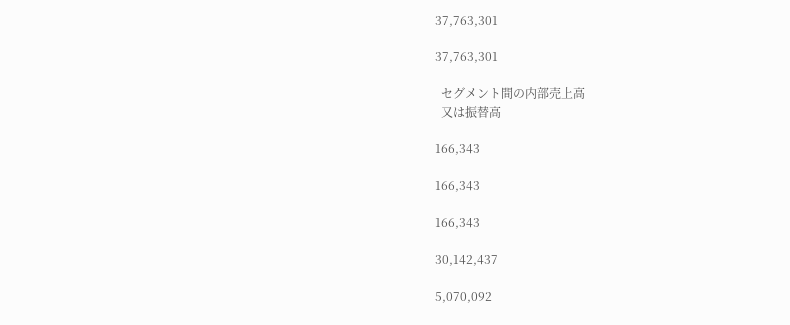37,763,301

37,763,301

  セグメント間の内部売上高
  又は振替高

166,343

166,343

166,343

30,142,437

5,070,092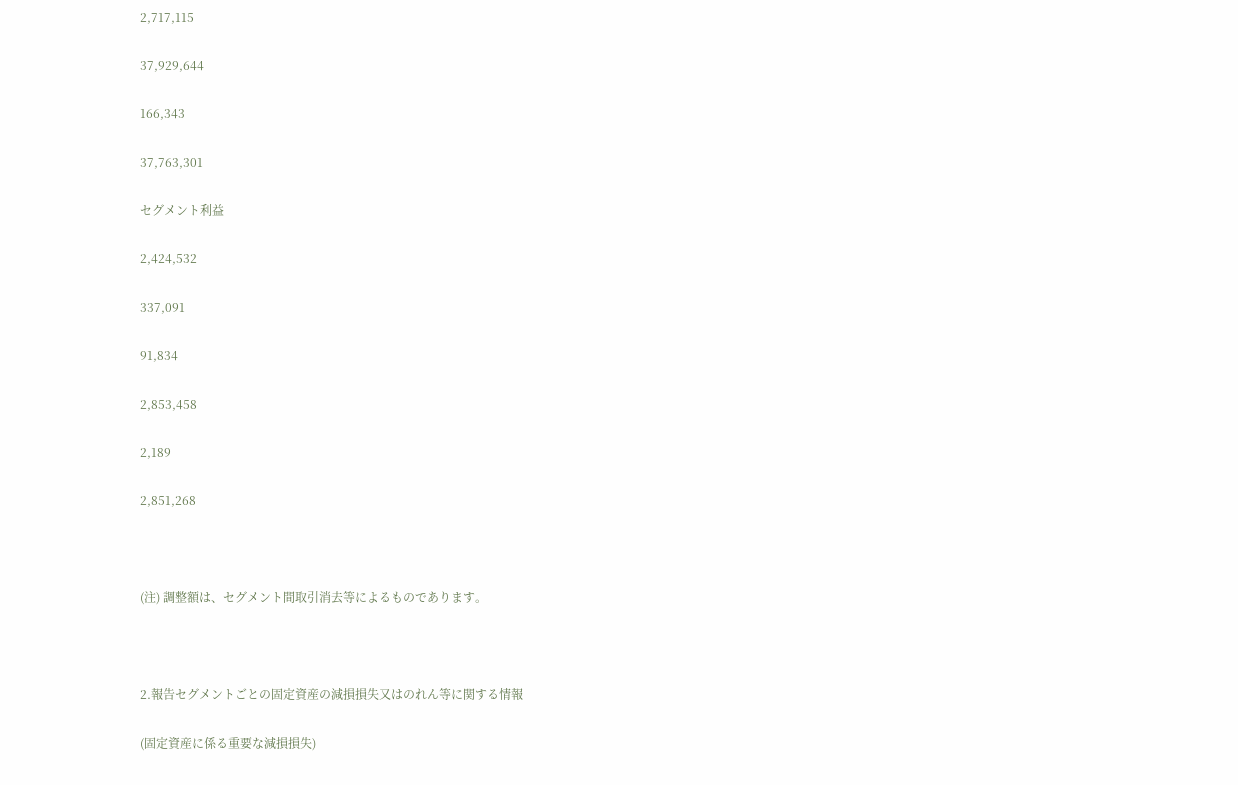2,717,115

37,929,644

166,343

37,763,301

セグメント利益

2,424,532

337,091

91,834

2,853,458

2,189

2,851,268



(注) 調整額は、セグメント間取引消去等によるものであります。



2.報告セグメントごとの固定資産の減損損失又はのれん等に関する情報

(固定資産に係る重要な減損損失)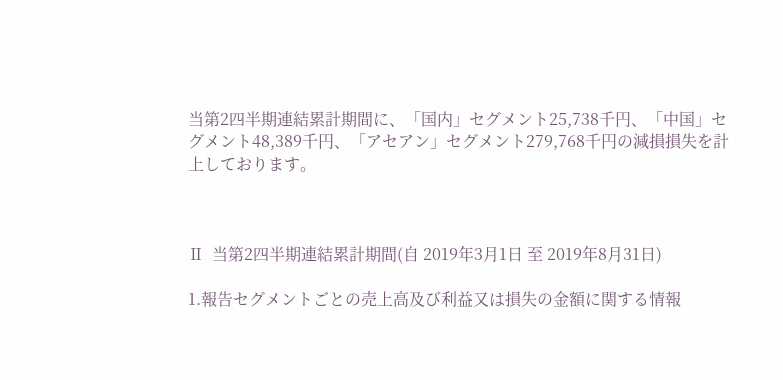当第2四半期連結累計期間に、「国内」セグメント25,738千円、「中国」セグメント48,389千円、「アセアン」セグメント279,768千円の減損損失を計上しております。



Ⅱ  当第2四半期連結累計期間(自 2019年3月1日 至 2019年8月31日)

1.報告セグメントごとの売上高及び利益又は損失の金額に関する情報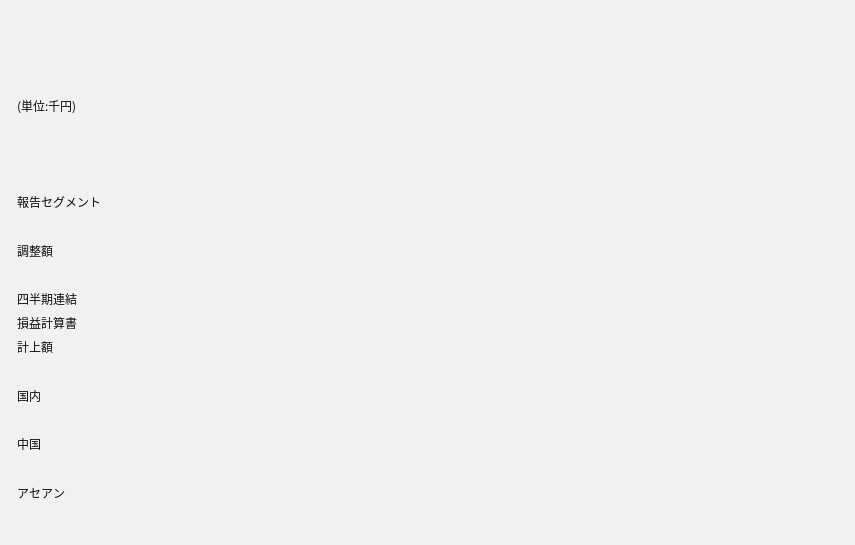(単位:千円)



報告セグメント

調整額

四半期連結
損益計算書
計上額

国内

中国

アセアン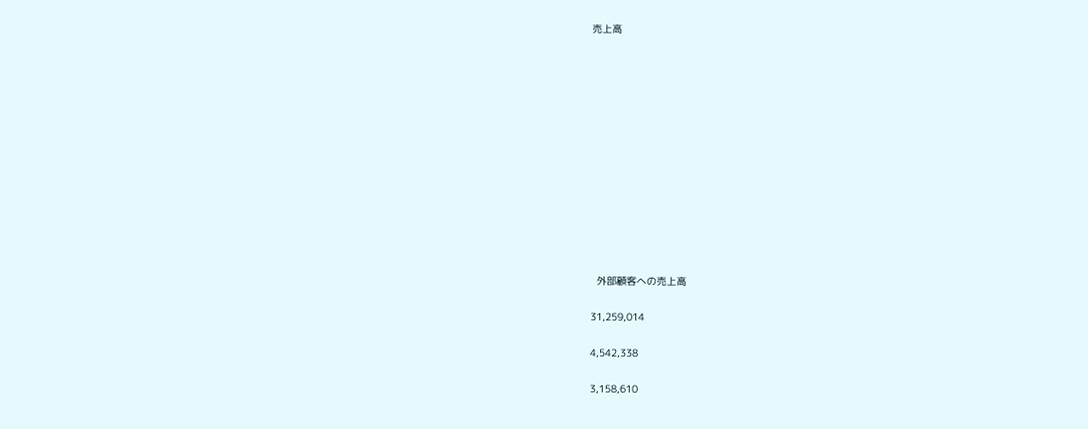売上高













  外部顧客への売上高

31,259,014

4,542,338

3,158,610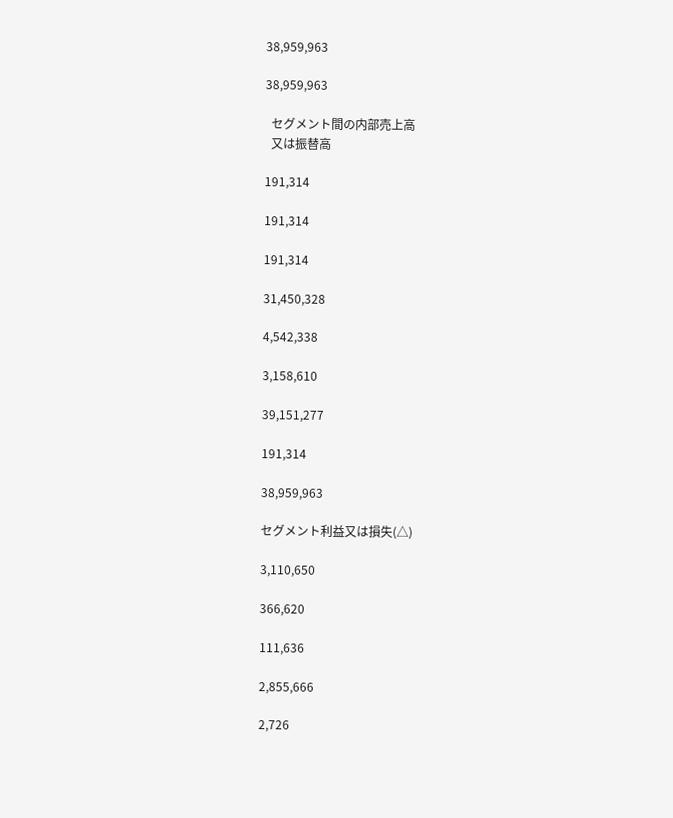38,959,963

38,959,963

  セグメント間の内部売上高
  又は振替高

191,314

191,314

191,314

31,450,328

4,542,338

3,158,610

39,151,277

191,314

38,959,963

セグメント利益又は損失(△)

3,110,650

366,620

111,636

2,855,666

2,726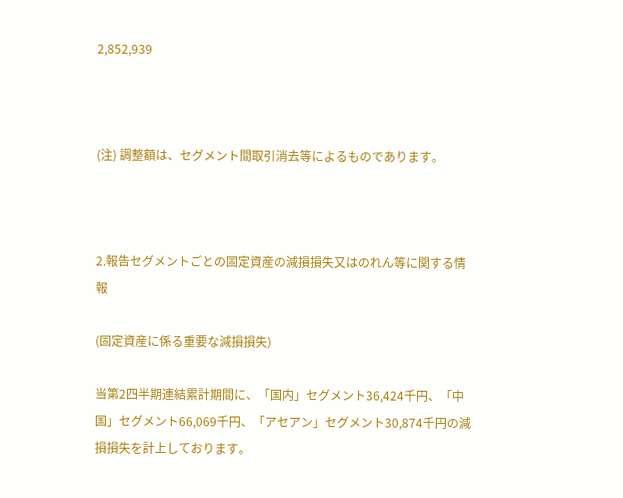2,852,939



(注) 調整額は、セグメント間取引消去等によるものであります。



2.報告セグメントごとの固定資産の減損損失又はのれん等に関する情報

(固定資産に係る重要な減損損失)

当第2四半期連結累計期間に、「国内」セグメント36,424千円、「中国」セグメント66,069千円、「アセアン」セグメント30,874千円の減損損失を計上しております。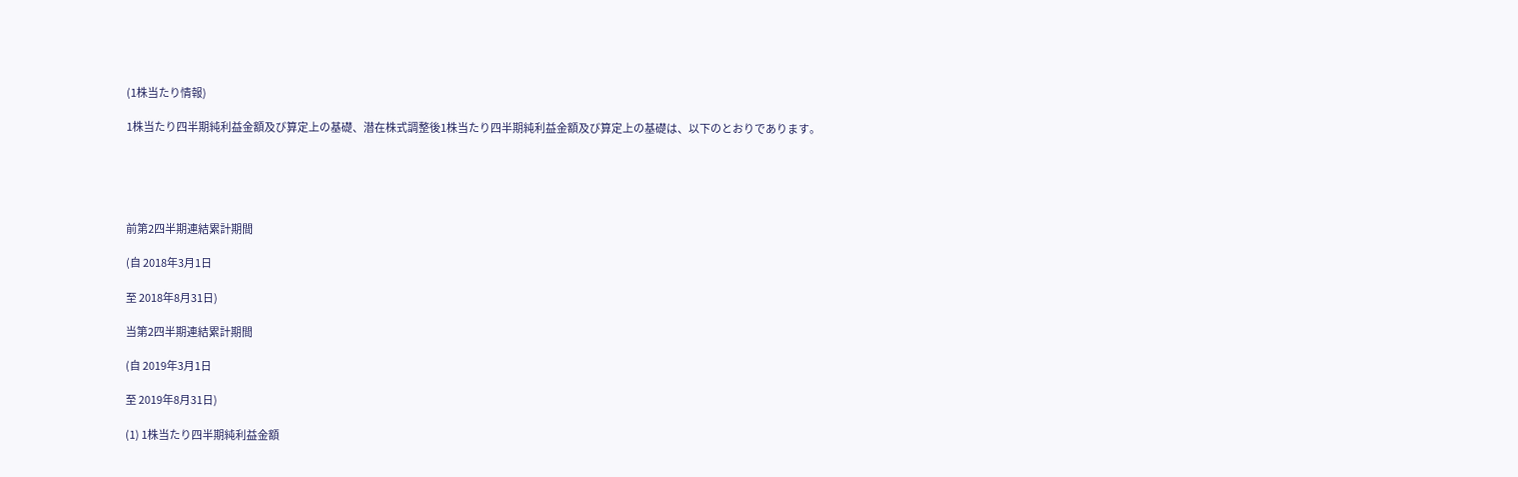(1株当たり情報)

1株当たり四半期純利益金額及び算定上の基礎、潜在株式調整後1株当たり四半期純利益金額及び算定上の基礎は、以下のとおりであります。





前第2四半期連結累計期間

(自 2018年3月1日

至 2018年8月31日)

当第2四半期連結累計期間

(自 2019年3月1日

至 2019年8月31日)

(1) 1株当たり四半期純利益金額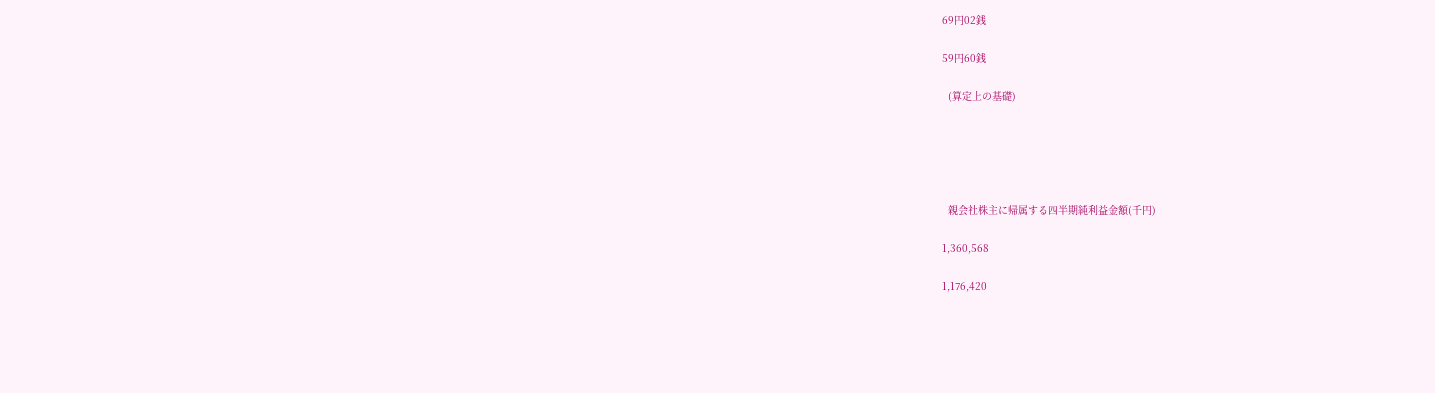69円02銭

59円60銭

  (算定上の基礎)





  親会社株主に帰属する四半期純利益金額(千円)

1,360,568

1,176,420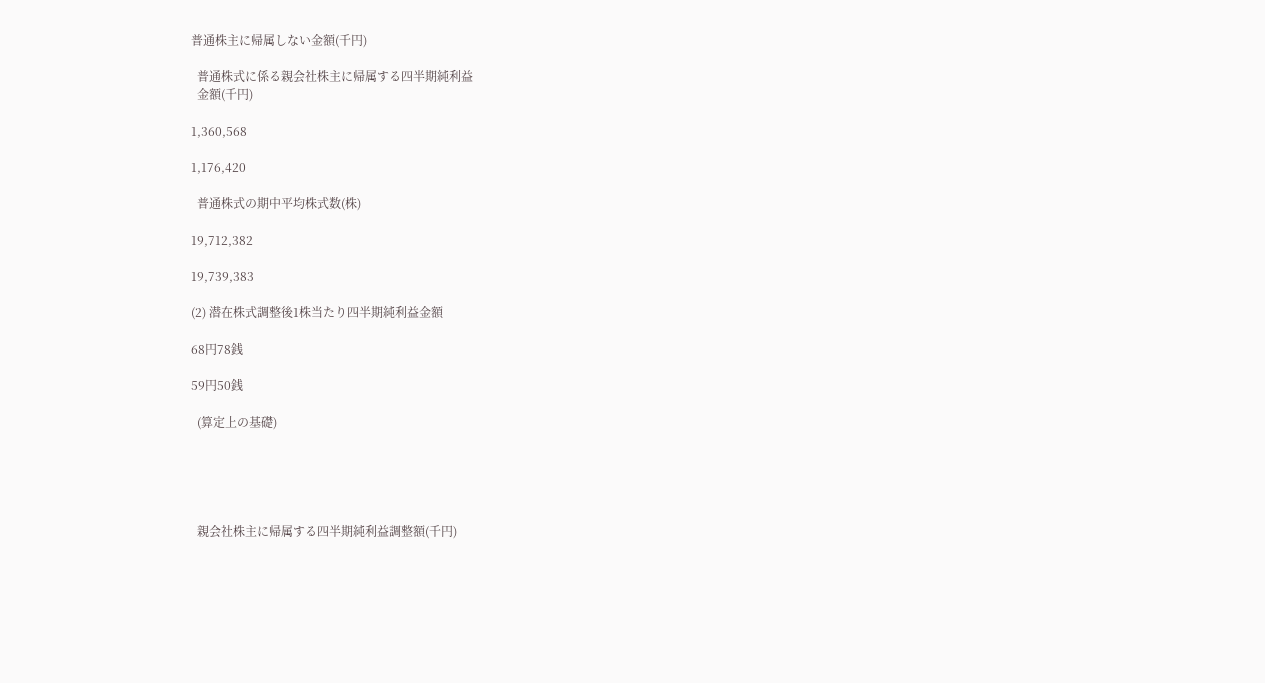普通株主に帰属しない金額(千円)

  普通株式に係る親会社株主に帰属する四半期純利益
  金額(千円)

1,360,568

1,176,420

  普通株式の期中平均株式数(株)

19,712,382

19,739,383

(2) 潜在株式調整後1株当たり四半期純利益金額

68円78銭

59円50銭

  (算定上の基礎)





  親会社株主に帰属する四半期純利益調整額(千円)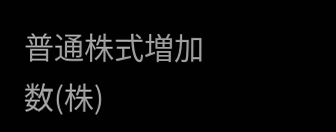普通株式増加数(株)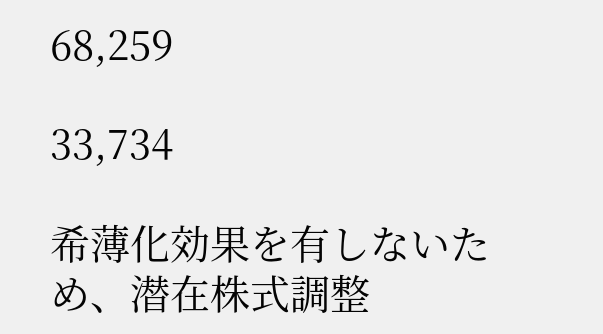68,259

33,734

希薄化効果を有しないため、潜在株式調整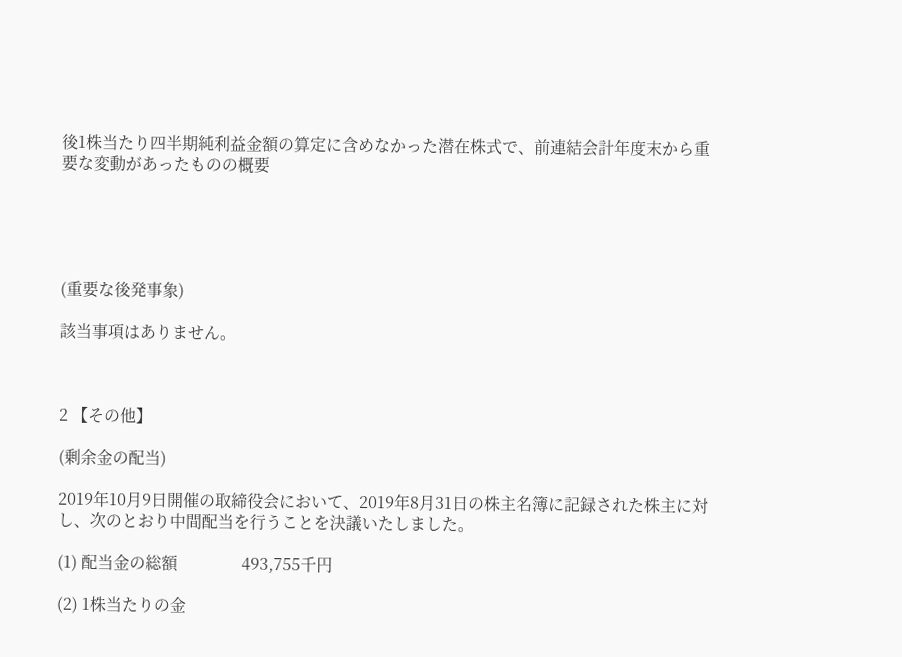後1株当たり四半期純利益金額の算定に含めなかった潜在株式で、前連結会計年度末から重要な変動があったものの概要





(重要な後発事象)

該当事項はありません。



2 【その他】

(剰余金の配当)

2019年10月9日開催の取締役会において、2019年8月31日の株主名簿に記録された株主に対し、次のとおり中間配当を行うことを決議いたしました。

(1) 配当金の総額                493,755千円

(2) 1株当たりの金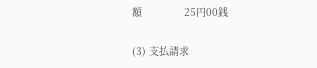額              25円00銭

(3) 支払請求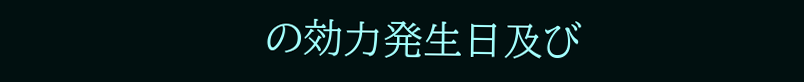の効力発生日及び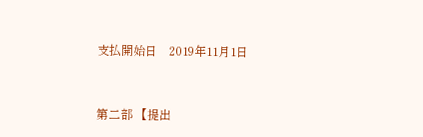支払開始日    2019年11月1日



第二部 【提出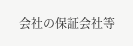会社の保証会社等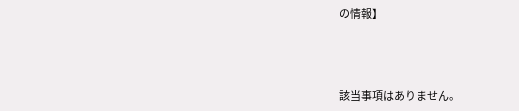の情報】



該当事項はありません。